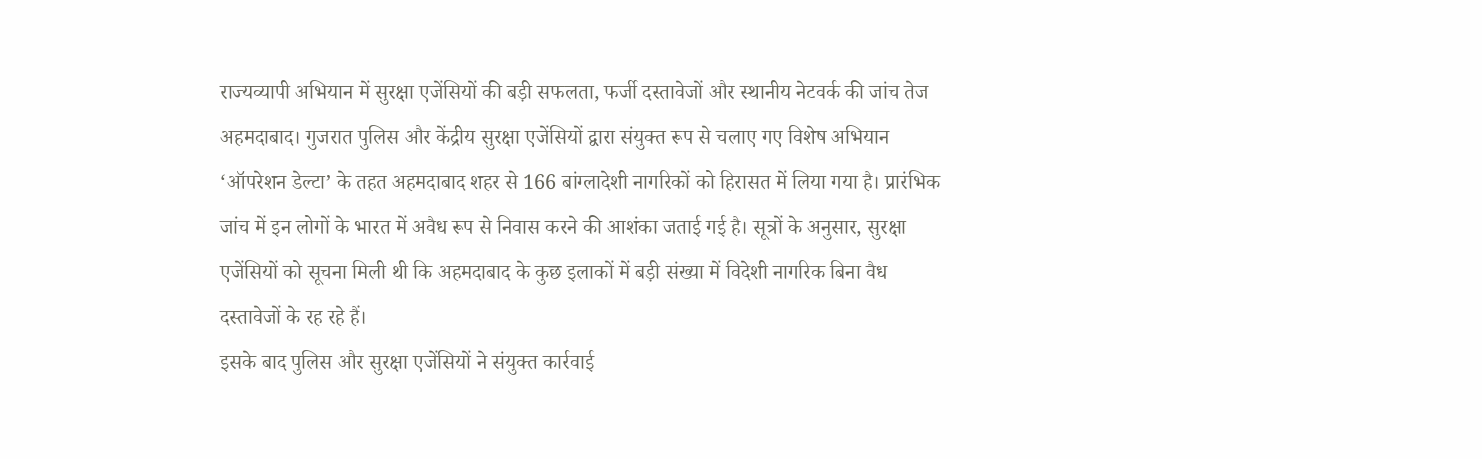राज्यव्यापी अभियान में सुरक्षा एजेंसियों की बड़ी सफलता, फर्जी दस्तावेजों और स्थानीय नेटवर्क की जांच तेज
अहमदाबाद। गुजरात पुलिस और केंद्रीय सुरक्षा एजेंसियों द्वारा संयुक्त रूप से चलाए गए विशेष अभियान ‘ऑपरेशन डेल्टा’ के तहत अहमदाबाद शहर से 166 बांग्लादेशी नागरिकों को हिरासत में लिया गया है। प्रारंभिक जांच में इन लोगों के भारत में अवैध रूप से निवास करने की आशंका जताई गई है। सूत्रों के अनुसार, सुरक्षा एजेंसियों को सूचना मिली थी कि अहमदाबाद के कुछ इलाकों में बड़ी संख्या में विदेशी नागरिक बिना वैध दस्तावेजों के रह रहे हैं।
इसके बाद पुलिस और सुरक्षा एजेंसियों ने संयुक्त कार्रवाई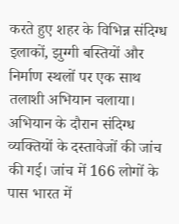करते हुए शहर के विभिन्न संदिग्ध इलाकों, झुग्गी बस्तियों और निर्माण स्थलों पर एक साथ तलाशी अभियान चलाया। अभियान के दौरान संदिग्ध व्यक्तियों के दस्तावेजों की जांच की गई। जांच में 166 लोगों के पास भारत में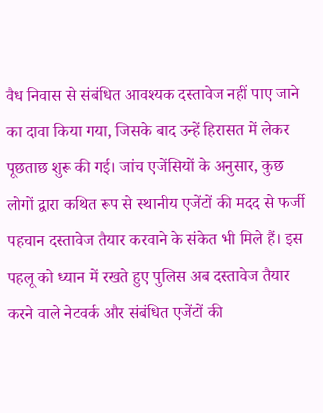वैध निवास से संबंधित आवश्यक दस्तावेज नहीं पाए जाने का दावा किया गया, जिसके बाद उन्हें हिरासत में लेकर पूछताछ शुरू की गई। जांच एजेंसियों के अनुसार, कुछ लोगों द्वारा कथित रूप से स्थानीय एजेंटों की मदद से फर्जी पहचान दस्तावेज तैयार करवाने के संकेत भी मिले हैं। इस पहलू को ध्यान में रखते हुए पुलिस अब दस्तावेज तैयार करने वाले नेटवर्क और संबंधित एजेंटों की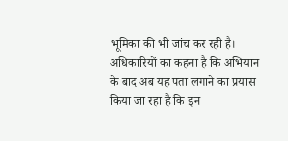भूमिका की भी जांच कर रही है।
अधिकारियों का कहना है कि अभियान के बाद अब यह पता लगाने का प्रयास किया जा रहा है कि इन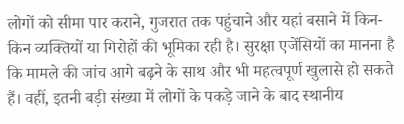लोगों को सीमा पार कराने, गुजरात तक पहुंचाने और यहां बसाने में किन-किन व्यक्तियों या गिरोहों की भूमिका रही है। सुरक्षा एजेंसियों का मानना है कि मामले की जांच आगे बढ़ने के साथ और भी महत्वपूर्ण खुलासे हो सकते हैं। वहीं, इतनी बड़ी संख्या में लोगों के पकड़े जाने के बाद स्थानीय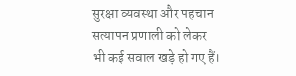सुरक्षा व्यवस्था और पहचान सत्यापन प्रणाली को लेकर भी कई सवाल खड़े हो गए हैं।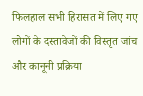फिलहाल सभी हिरासत में लिए गए लोगों के दस्तावेजों की विस्तृत जांच और कानूनी प्रक्रिया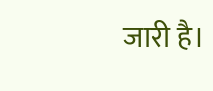जारी है।